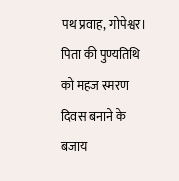पथ प्रवाह, गोपेश्वर।
पिता की पुण्यतिथि को महज स्मरण दिवस बनाने के बजाय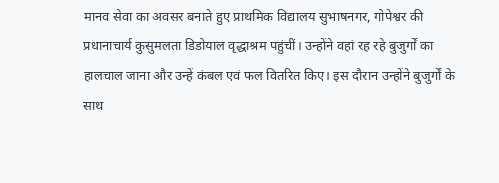मानव सेवा का अवसर बनाते हुए प्राथमिक विद्यालय सुभाषनगर, गोपेश्वर की प्रधानाचार्य कुसुमलता डिडोयाल वृद्धाश्रम पहुंचीं। उन्होंने वहां रह रहे बुजुर्गों का हालचाल जाना और उन्हें कंबल एवं फल वितरित किए। इस दौरान उन्होंने बुजुर्गों के साथ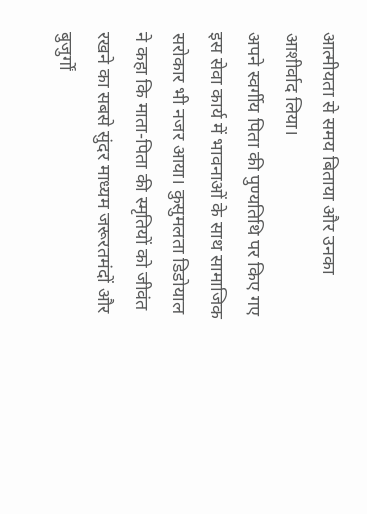आत्मीयता से समय बिताया और उनका आशीर्वाद लिया।
अपने स्वर्गीय पिता की पुण्यतिथि पर किए गए इस सेवा कार्य में भावनाओं के साथ सामाजिक सरोकार भी नजर आया। कुसुमलता डिडोयाल ने कहा कि माता-पिता की स्मृतियों को जीवंत रखने का सबसे सुंदर माध्यम जरूरतमंदों और बुजुर्गों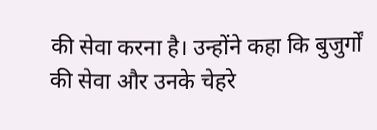की सेवा करना है। उन्होंने कहा कि बुजुर्गों की सेवा और उनके चेहरे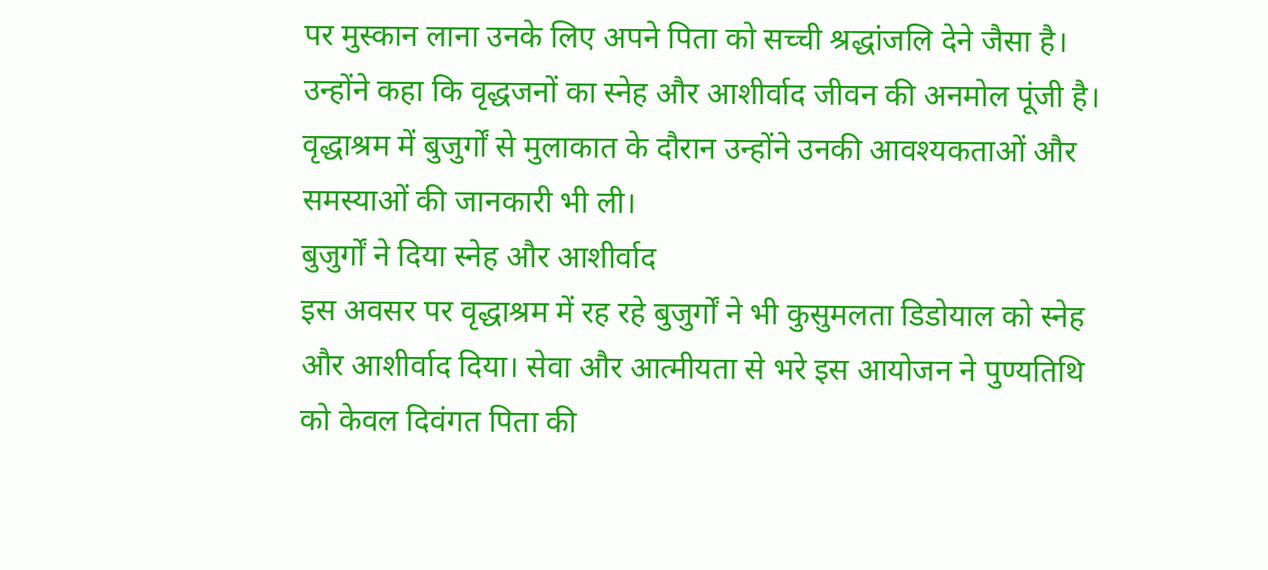पर मुस्कान लाना उनके लिए अपने पिता को सच्ची श्रद्धांजलि देने जैसा है।
उन्होंने कहा कि वृद्धजनों का स्नेह और आशीर्वाद जीवन की अनमोल पूंजी है। वृद्धाश्रम में बुजुर्गों से मुलाकात के दौरान उन्होंने उनकी आवश्यकताओं और समस्याओं की जानकारी भी ली।
बुजुर्गों ने दिया स्नेह और आशीर्वाद
इस अवसर पर वृद्धाश्रम में रह रहे बुजुर्गों ने भी कुसुमलता डिडोयाल को स्नेह और आशीर्वाद दिया। सेवा और आत्मीयता से भरे इस आयोजन ने पुण्यतिथि को केवल दिवंगत पिता की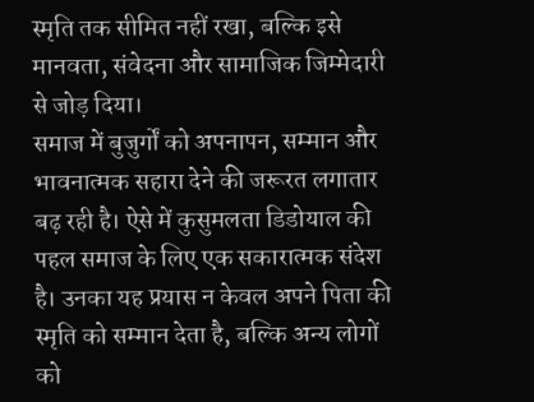स्मृति तक सीमित नहीं रखा, बल्कि इसे मानवता, संवेदना और सामाजिक जिम्मेदारी से जोड़ दिया।
समाज में बुजुर्गों को अपनापन, सम्मान और भावनात्मक सहारा देने की जरूरत लगातार बढ़ रही है। ऐसे में कुसुमलता डिडोयाल की पहल समाज के लिए एक सकारात्मक संदेश है। उनका यह प्रयास न केवल अपने पिता की स्मृति को सम्मान देता है, बल्कि अन्य लोगों को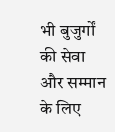भी बुजुर्गों की सेवा और सम्मान के लिए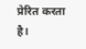प्रेरित करता है।